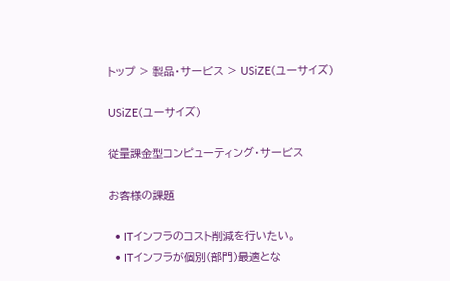トップ > 製品・サービス > USiZE(ユーサイズ)

USiZE(ユーサイズ)

従量課金型コンピューティング・サービス

お客様の課題

  • ITインフラのコスト削減を行いたい。
  • ITインフラが個別(部門)最適とな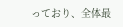っており、全体最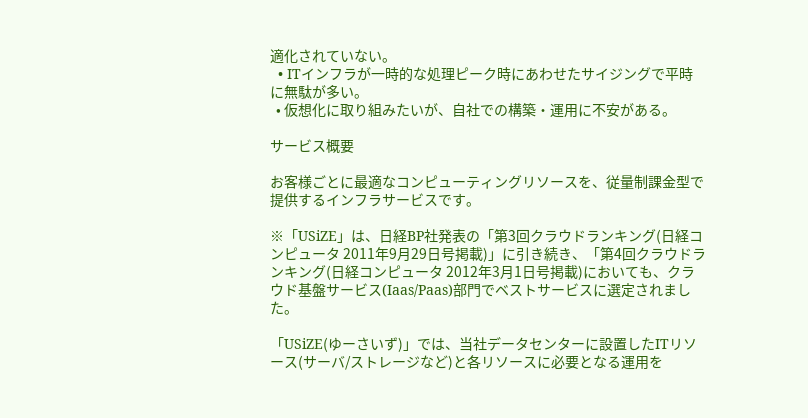適化されていない。
  • ITインフラが一時的な処理ピーク時にあわせたサイジングで平時に無駄が多い。
  • 仮想化に取り組みたいが、自社での構築・運用に不安がある。

サービス概要

お客様ごとに最適なコンピューティングリソースを、従量制課金型で提供するインフラサービスです。

※「USiZE」は、日経BP社発表の「第3回クラウドランキング(日経コンピュータ 2011年9月29日号掲載)」に引き続き、「第4回クラウドランキング(日経コンピュータ 2012年3月1日号掲載)においても、クラウド基盤サービス(Iaas/Paas)部門でベストサービスに選定されました。

「USiZE(ゆーさいず)」では、当社データセンターに設置したITリソース(サーバ/ストレージなど)と各リソースに必要となる運用を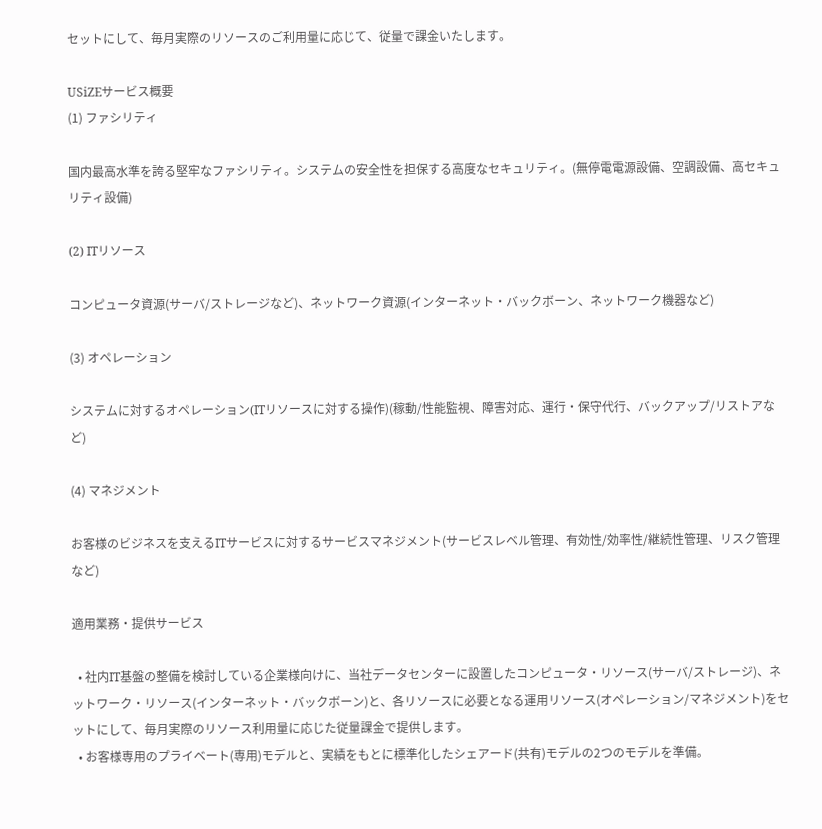セットにして、毎月実際のリソースのご利用量に応じて、従量で課金いたします。

USiZEサービス概要
(1) ファシリティ

国内最高水準を誇る堅牢なファシリティ。システムの安全性を担保する高度なセキュリティ。(無停電電源設備、空調設備、高セキュリティ設備)

(2) ITリソース

コンピュータ資源(サーバ/ストレージなど)、ネットワーク資源(インターネット・バックボーン、ネットワーク機器など)

(3) オペレーション

システムに対するオペレーション(ITリソースに対する操作)(稼動/性能監視、障害対応、運行・保守代行、バックアップ/リストアなど)

(4) マネジメント

お客様のビジネスを支えるITサービスに対するサービスマネジメント(サービスレベル管理、有効性/効率性/継続性管理、リスク管理など)

適用業務・提供サービス

  • 社内IT基盤の整備を検討している企業様向けに、当社データセンターに設置したコンピュータ・リソース(サーバ/ストレージ)、ネットワーク・リソース(インターネット・バックボーン)と、各リソースに必要となる運用リソース(オペレーション/マネジメント)をセットにして、毎月実際のリソース利用量に応じた従量課金で提供します。
  • お客様専用のプライベート(専用)モデルと、実績をもとに標準化したシェアード(共有)モデルの2つのモデルを準備。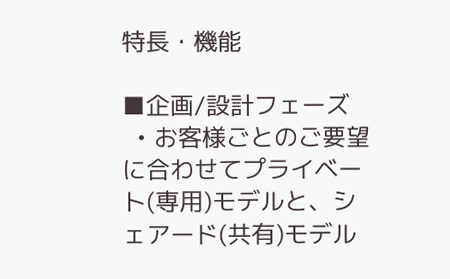特長・機能

■企画/設計フェーズ
  • お客様ごとのご要望に合わせてプライベート(専用)モデルと、シェアード(共有)モデル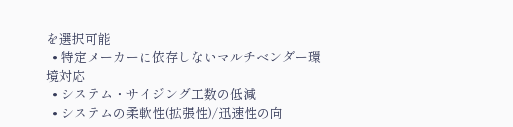を選択可能
  • 特定メーカーに依存しないマルチベンダー環境対応
  • システム・サイジング工数の低減
  • システムの柔軟性(拡張性)/迅速性の向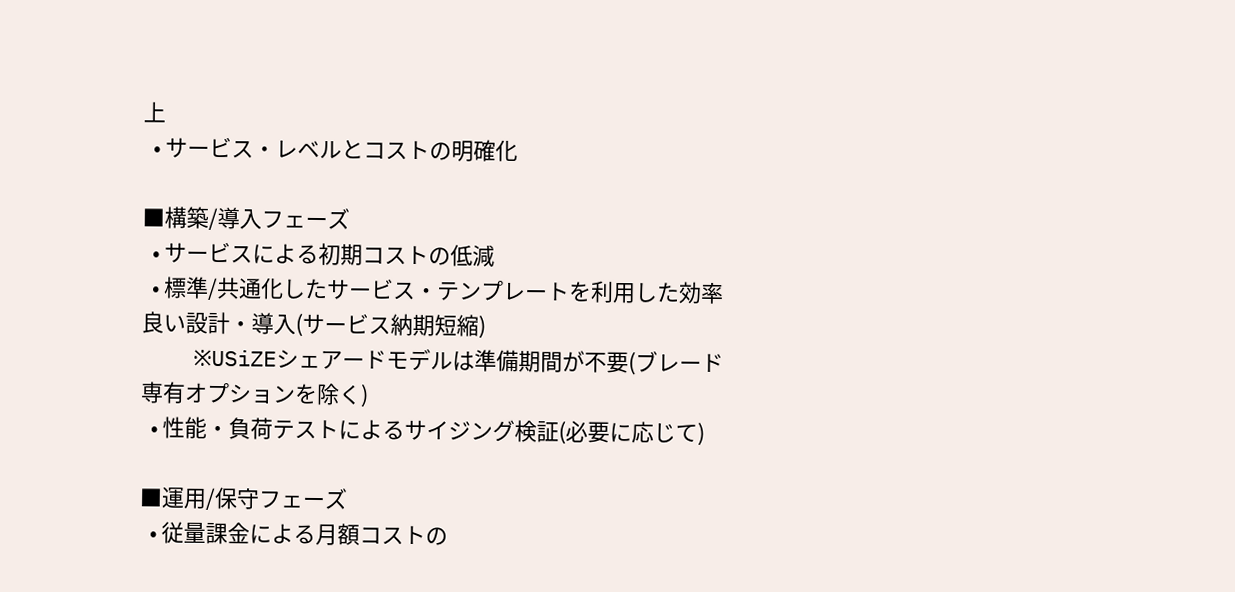上
  • サービス・レベルとコストの明確化

■構築/導入フェーズ
  • サービスによる初期コストの低減
  • 標準/共通化したサービス・テンプレートを利用した効率良い設計・導入(サービス納期短縮)
    ※USiZEシェアードモデルは準備期間が不要(ブレード専有オプションを除く)
  • 性能・負荷テストによるサイジング検証(必要に応じて)

■運用/保守フェーズ
  • 従量課金による月額コストの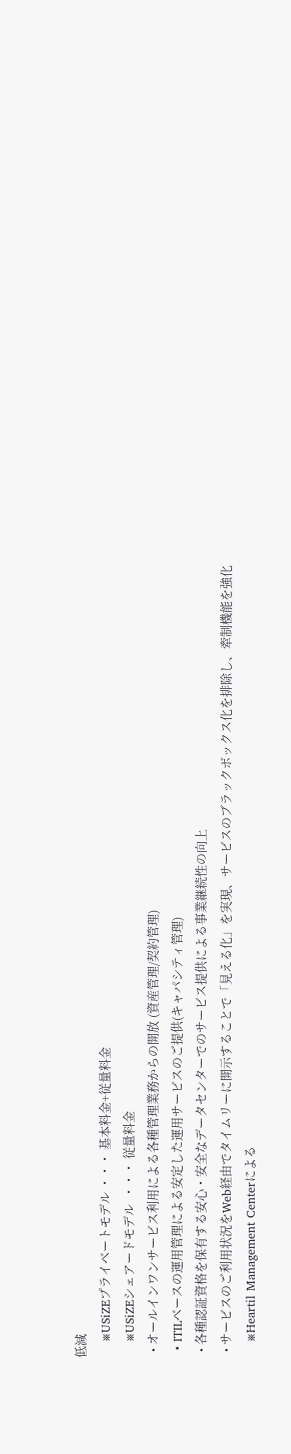低減
    ※USiZEプライベートモデル ・・・ 基本料金+従量料金
    ※USiZEシェアードモデル  ・・・ 従量料金
  • オールインワンサービス利用による各種管理業務からの開放 (資産管理/契約管理)
  • ITILベースの運用管理による安定した運用サービスのご提供(キャパシティ管理)
  • 各種認証資格を保有する安心・安全なデータセンターでのサービス提供による事業継続性の向上
  • サービスのご利用状況をWeb経由でタイムリーに開示することで「見える化」を実現、サービスのブラックボックス化を排除し、牽制機能を強化
    ※Heartil Management Centerによる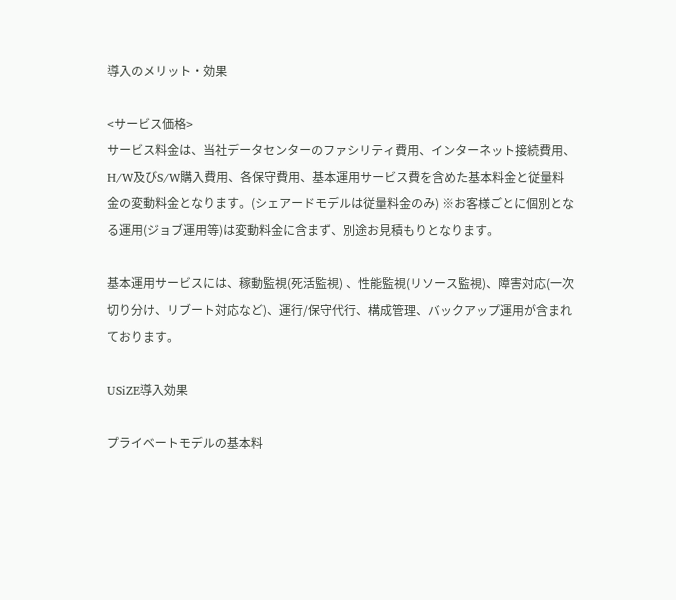導入のメリット・効果

<サービス価格>
サービス料金は、当社データセンターのファシリティ費用、インターネット接続費用、H/W及びS/W購入費用、各保守費用、基本運用サービス費を含めた基本料金と従量料金の変動料金となります。(シェアードモデルは従量料金のみ) ※お客様ごとに個別となる運用(ジョブ運用等)は変動料金に含まず、別途お見積もりとなります。

基本運用サービスには、稼動監視(死活監視) 、性能監視(リソース監視)、障害対応(一次切り分け、リブート対応など)、運行/保守代行、構成管理、バックアップ運用が含まれております。

USiZE導入効果

プライベートモデルの基本料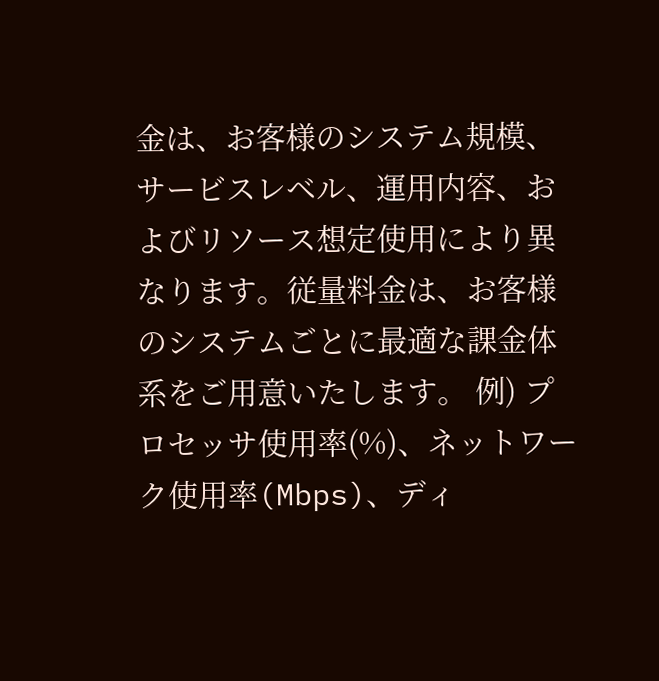金は、お客様のシステム規模、サービスレベル、運用内容、およびリソース想定使用により異なります。従量料金は、お客様のシステムごとに最適な課金体系をご用意いたします。 例) プロセッサ使用率(%)、ネットワーク使用率(Mbps)、ディ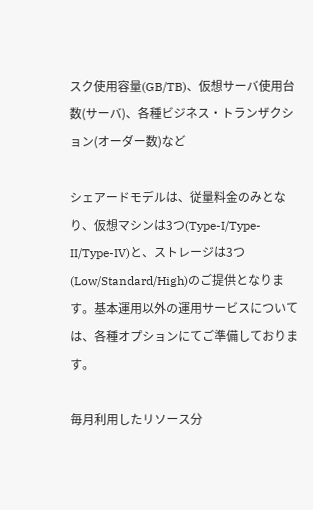スク使用容量(GB/TB)、仮想サーバ使用台数(サーバ)、各種ビジネス・トランザクション(オーダー数)など

シェアードモデルは、従量料金のみとなり、仮想マシンは3つ(Type-I/Type-II/Type-IV)と、ストレージは3つ(Low/Standard/High)のご提供となります。基本運用以外の運用サービスについては、各種オプションにてご準備しております。

毎月利用したリソース分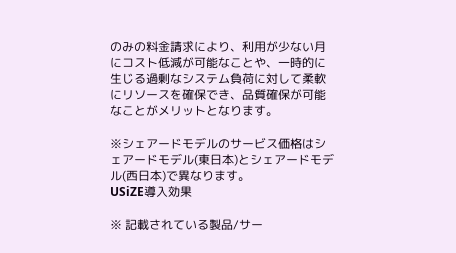のみの料金請求により、利用が少ない月にコスト低減が可能なことや、一時的に生じる過剰なシステム負荷に対して柔軟にリソースを確保でき、品質確保が可能なことがメリットとなります。

※シェアードモデルのサービス価格はシェアードモデル(東日本)とシェアードモデル(西日本)で異なります。
USiZE導入効果

※ 記載されている製品/サー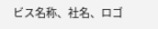ビス名称、社名、ロゴ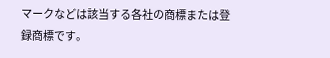マークなどは該当する各社の商標または登録商標です。